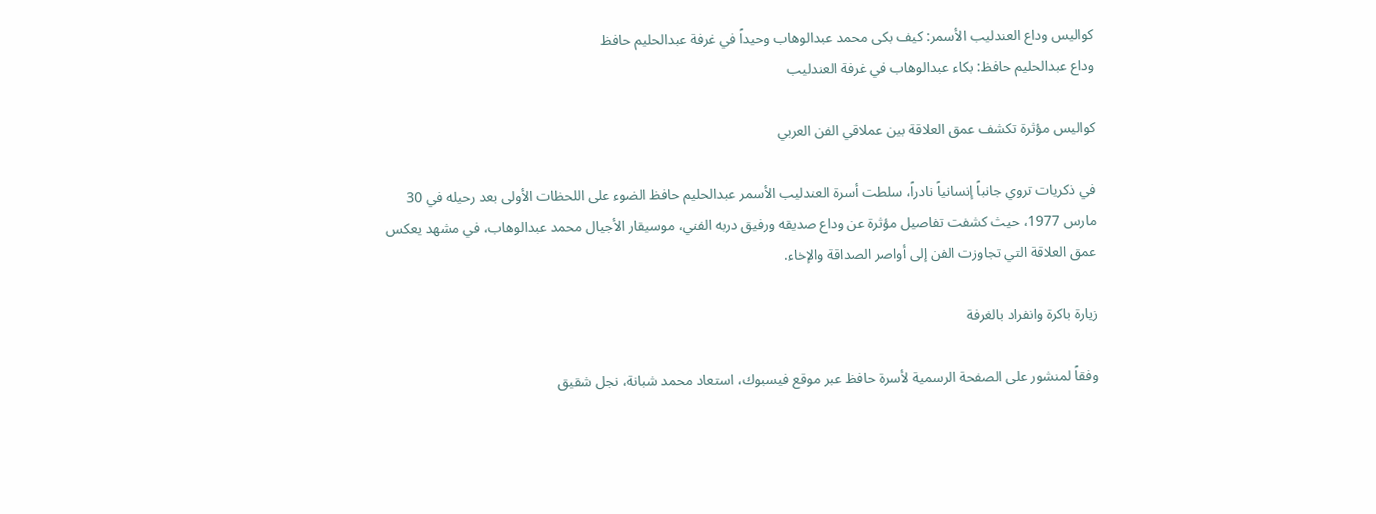كواليس وداع العندليب الأسمر: كيف بكى محمد عبدالوهاب وحيداً في غرفة عبدالحليم حافظ
وداع عبدالحليم حافظ: بكاء عبدالوهاب في غرفة العندليب

كواليس مؤثرة تكشف عمق العلاقة بين عملاقي الفن العربي

في ذكريات تروي جانباً إنسانياً نادراً، سلطت أسرة العندليب الأسمر عبدالحليم حافظ الضوء على اللحظات الأولى بعد رحيله في 30 مارس 1977، حيث كشفت تفاصيل مؤثرة عن وداع صديقه ورفيق دربه الفني، موسيقار الأجيال محمد عبدالوهاب، في مشهد يعكس عمق العلاقة التي تجاوزت الفن إلى أواصر الصداقة والإخاء.

زيارة باكرة وانفراد بالغرفة

وفقاً لمنشور على الصفحة الرسمية لأسرة حافظ عبر موقع فيسبوك، استعاد محمد شبانة، نجل شقيق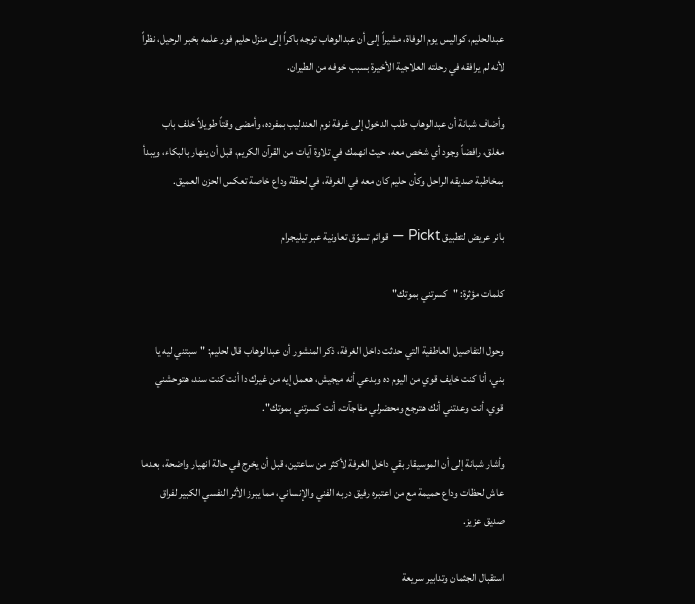عبدالحليم، كواليس يوم الوفاة، مشيراً إلى أن عبدالوهاب توجه باكراً إلى منزل حليم فور علمه بخبر الرحيل، نظراً لأنه لم يرافقه في رحلته العلاجية الأخيرة بسبب خوفه من الطيران.

وأضاف شبانة أن عبدالوهاب طلب الدخول إلى غرفة نوم العندليب بمفرده، وأمضى وقتاً طويلاً خلف باب مغلق، رافضاً وجود أي شخص معه، حيث انهمك في تلاوة آيات من القرآن الكريم، قبل أن ينهار بالبكاء، ويبدأ بمخاطبة صديقه الراحل وكأن حليم كان معه في الغرفة، في لحظة وداع خاصة تعكس الحزن العميق.

بانر عريض لتطبيق Pickt — قوائم تسوّق تعاونية عبر تيليجرام

كلمات مؤثرة: "كسرتني بموتك"

وحول التفاصيل العاطفية التي حدثت داخل الغرفة، ذكر المنشور أن عبدالوهاب قال لحليم: "سبتني ليه يا بني، أنا كنت خايف قوي من اليوم ده وبدعي أنه ميجيش، هعمل إيه من غيرك دا أنت كنت سند، هتوحشني قوي، أنت وعدتني أنك هترجع ومحضرلي مفاجآت، أنت كسرتني بموتك".

وأشار شبانة إلى أن الموسيقار بقي داخل الغرفة لأكثر من ساعتين، قبل أن يخرج في حالة انهيار واضحة، بعدما عاش لحظات وداع حميمة مع من اعتبره رفيق دربه الفني والإنساني، مما يبرز الأثر النفسي الكبير لفراق صديق عزيز.

استقبال الجثمان وتدابير سريعة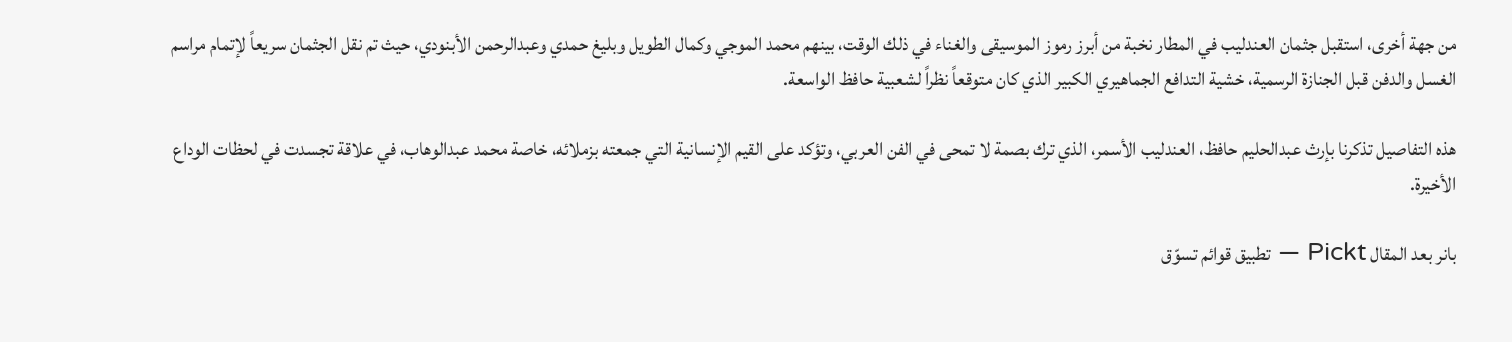من جهة أخرى، استقبل جثمان العندليب في المطار نخبة من أبرز رموز الموسيقى والغناء في ذلك الوقت، بينهم محمد الموجي وكمال الطويل وبليغ حمدي وعبدالرحمن الأبنودي، حيث تم نقل الجثمان سريعاً لإتمام مراسم الغسل والدفن قبل الجنازة الرسمية، خشية التدافع الجماهيري الكبير الذي كان متوقعاً نظراً لشعبية حافظ الواسعة.

هذه التفاصيل تذكرنا بإرث عبدالحليم حافظ، العندليب الأسمر، الذي ترك بصمة لا تمحى في الفن العربي، وتؤكد على القيم الإنسانية التي جمعته بزملائه، خاصة محمد عبدالوهاب، في علاقة تجسدت في لحظات الوداع الأخيرة.

بانر بعد المقال Pickt — تطبيق قوائم تسوّق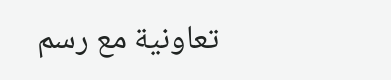تعاونية مع رسم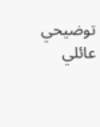توضيحي عائلي